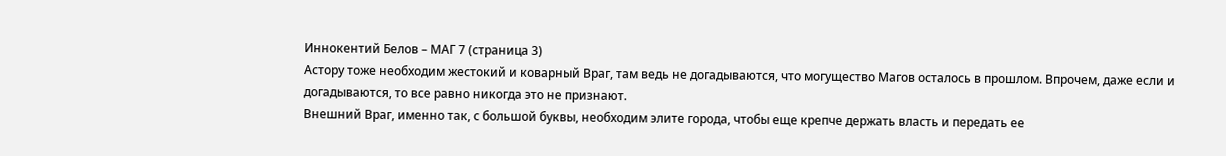Иннокентий Белов – МАГ 7 (страница 3)
Астору тоже необходим жестокий и коварный Враг, там ведь не догадываются, что могущество Магов осталось в прошлом. Впрочем, даже если и догадываются, то все равно никогда это не признают.
Внешний Враг, именно так, с большой буквы, необходим элите города, чтобы еще крепче держать власть и передать ее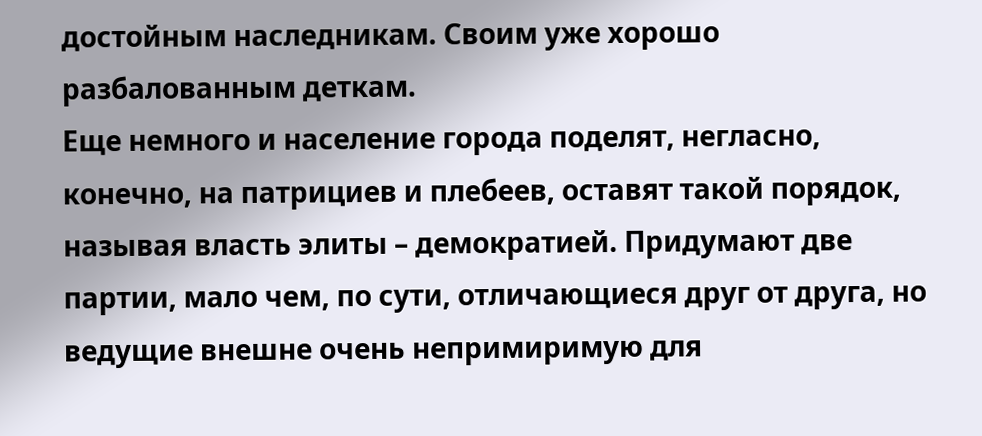достойным наследникам. Своим уже хорошо разбалованным деткам.
Еще немного и население города поделят, негласно, конечно, на патрициев и плебеев, оставят такой порядок, называя власть элиты – демократией. Придумают две партии, мало чем, по сути, отличающиеся друг от друга, но ведущие внешне очень непримиримую для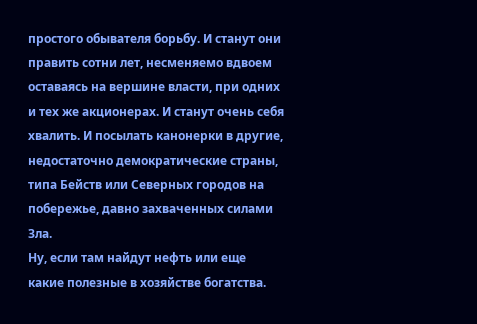простого обывателя борьбу. И станут они править сотни лет, несменяемо вдвоем оставаясь на вершине власти, при одних и тех же акционерах. И станут очень себя хвалить. И посылать канонерки в другие, недостаточно демократические страны, типа Бейств или Северных городов на побережье, давно захваченных силами Зла.
Ну, если там найдут нефть или еще какие полезные в хозяйстве богатства.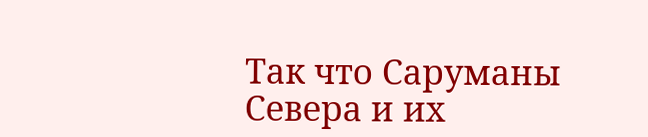Так что Саруманы Севера и их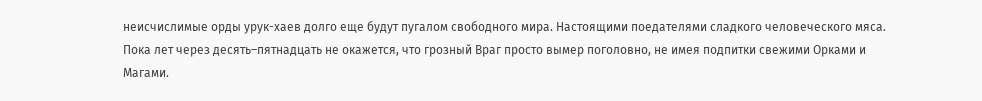неисчислимые орды урук-хаев долго еще будут пугалом свободного мира. Настоящими поедателями сладкого человеческого мяса. Пока лет через десять–пятнадцать не окажется, что грозный Враг просто вымер поголовно, не имея подпитки свежими Орками и Магами.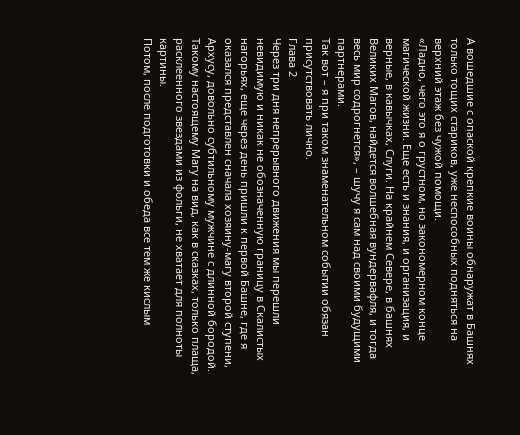А вошедшие с опаской крепкие воины обнаружат в Башнях только тощих стариков, уже неспособных подняться на верхний этаж без чужой помощи.
«Ладно, чего это я о грустном, но закономерном конце магической жизни. Еще есть и знания, и организация, и верные, в кавычках, Слуги. На крайнем Севере, в башнях Великих Магов, найдется волшебная вундервафля, и тогда весь мир содрогнется», – шучу я сам над своими будущими партнерами.
Так вот – я при таком знаменательном событии обязан присутствовать лично.
Глава 2
Через три дня непрерывного движения мы перешли невидимую и никак не обозначенную границу в Скалистых нагорьях, еще через день пришли к первой Башне, где я оказался представлен сначала хозяину-магу второй ступени, Архусу, довольно субтильному мужчине с длинной бородой.
Такому настоящему Магу на вид, как в сказках, только плаща, расклеенного звездами из фольги, не хватает для полноты картины.
Потом, после подготовки и обеда все тем же кислым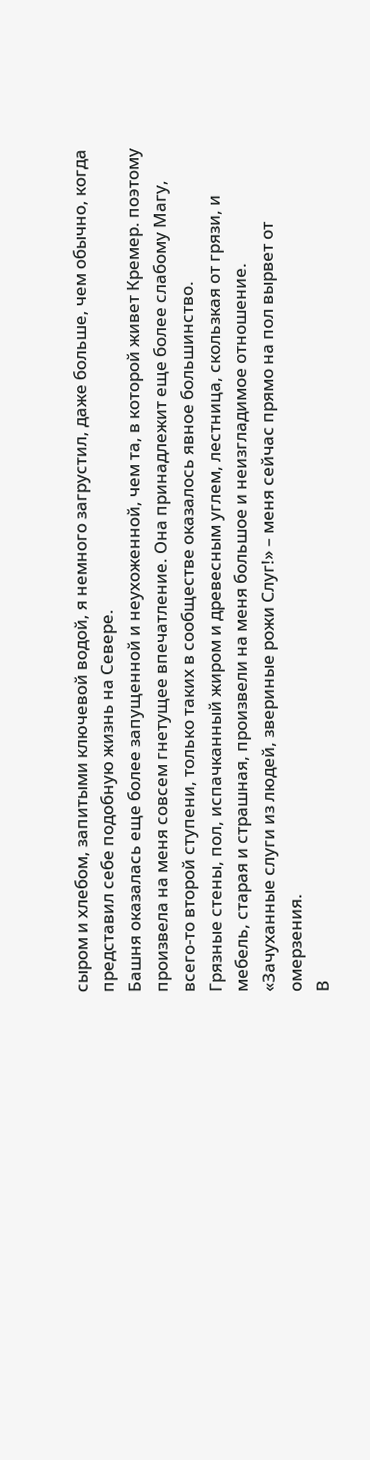сыром и хлебом, запитыми ключевой водой, я немного загрустил, даже больше, чем обычно, когда представил себе подобную жизнь на Севере.
Башня оказалась еще более запущенной и неухоженной, чем та, в которой живет Кремер. поэтому произвела на меня совсем гнетущее впечатление. Она принадлежит еще более слабому Магу, всего-то второй ступени, только таких в сообществе оказалось явное большинство.
Грязные стены, пол, испачканный жиром и древесным углем, лестница, скользкая от грязи, и мебель, старая и страшная, произвели на меня большое и неизгладимое отношение.
«Зачуханные слуги из людей, звериные рожи Слуг!» – меня сейчас прямо на пол вырвет от омерзения.
В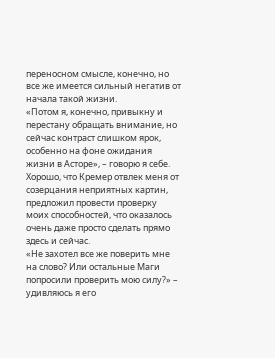переносном смысле, конечно, но все же имеется сильный негатив от начала такой жизни.
«Потом я, конечно, привыкну и перестану обращать внимание, но сейчас контраст слишком ярок, особенно на фоне ожидания жизни в Асторе», – говорю я себе.
Хорошо, что Кремер отвлек меня от созерцания неприятных картин, предложил провести проверку моих способностей, что оказалось очень даже просто сделать прямо здесь и сейчас.
«Не захотел все же поверить мне на слово? Или остальные Маги попросили проверить мою силу?» – удивляюсь я его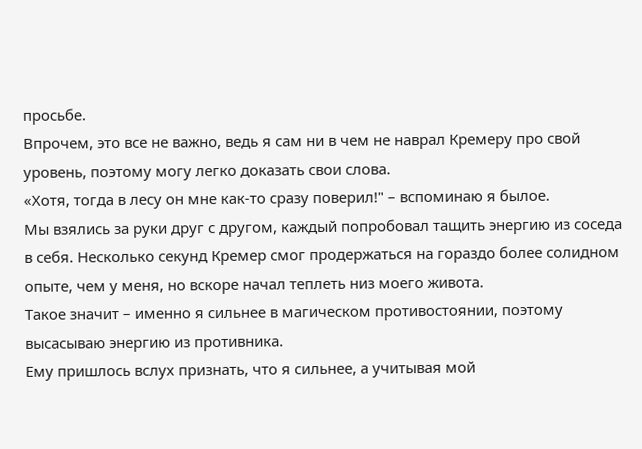просьбе.
Впрочем, это все не важно, ведь я сам ни в чем не наврал Кремеру про свой уровень, поэтому могу легко доказать свои слова.
«Хотя, тогда в лесу он мне как-то сразу поверил!" – вспоминаю я былое.
Мы взялись за руки друг с другом, каждый попробовал тащить энергию из соседа в себя. Несколько секунд Кремер смог продержаться на гораздо более солидном опыте, чем у меня, но вскоре начал теплеть низ моего живота.
Такое значит – именно я сильнее в магическом противостоянии, поэтому высасываю энергию из противника.
Ему пришлось вслух признать, что я сильнее, а учитывая мой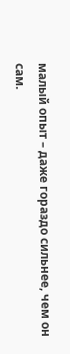малый опыт – даже гораздо сильнее, чем он сам.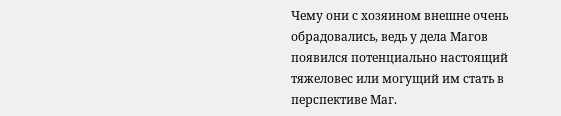Чему они с хозяином внешне очень обрадовались, ведь у дела Магов появился потенциально настоящий тяжеловес или могущий им стать в перспективе Маг.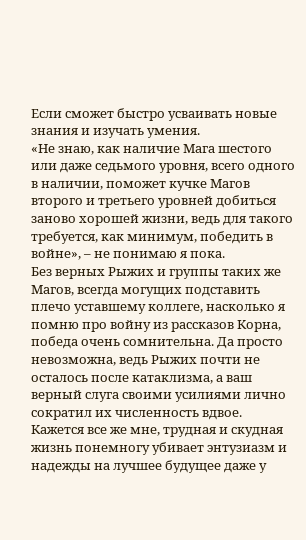Если сможет быстро усваивать новые знания и изучать умения.
«Не знаю, как наличие Мага шестого или даже седьмого уровня, всего одного в наличии, поможет кучке Магов второго и третьего уровней добиться заново хорошей жизни, ведь для такого требуется, как минимум, победить в войне», – не понимаю я пока.
Без верных Рыжих и группы таких же Магов, всегда могущих подставить плечо уставшему коллеге, насколько я помню про войну из рассказов Корна, победа очень сомнительна. Да просто невозможна, ведь Рыжих почти не осталось после катаклизма, а ваш верный слуга своими усилиями лично сократил их численность вдвое.
Кажется все же мне, трудная и скудная жизнь понемногу убивает энтузиазм и надежды на лучшее будущее даже у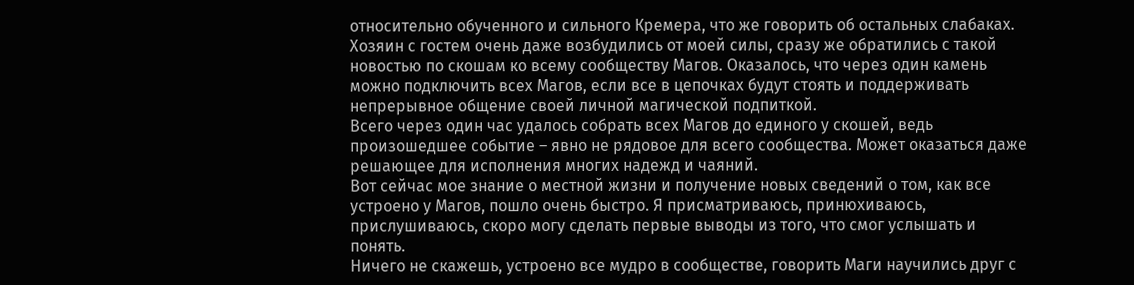относительно обученного и сильного Кремера, что же говорить об остальных слабаках.
Хозяин с гостем очень даже возбудились от моей силы, сразу же обратились с такой новостью по скошам ко всему сообществу Магов. Оказалось, что через один камень можно подключить всех Магов, если все в цепочках будут стоять и поддерживать непрерывное общение своей личной магической подпиткой.
Всего через один час удалось собрать всех Магов до единого у скошей, ведь произошедшее событие – явно не рядовое для всего сообщества. Может оказаться даже решающее для исполнения многих надежд и чаяний.
Вот сейчас мое знание о местной жизни и получение новых сведений о том, как все устроено у Магов, пошло очень быстро. Я присматриваюсь, принюхиваюсь, прислушиваюсь, скоро могу сделать первые выводы из того, что смог услышать и понять.
Ничего не скажешь, устроено все мудро в сообществе, говорить Маги научились друг с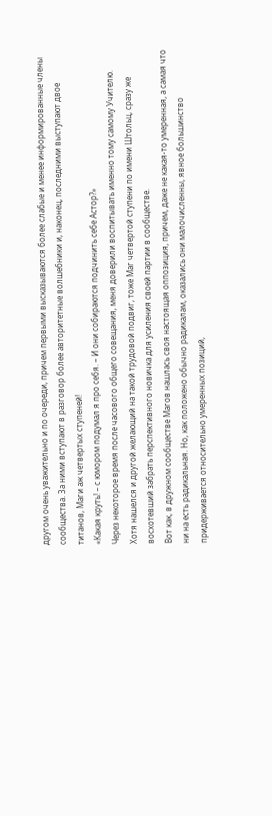другом очень уважительно и по очереди, причем первыми высказываются более слабые и менее информированные члены сообщества. За ними вступают в разговор более авторитетные волшебники и, наконец, последними выступают двое титанов, Маги аж четвертых ступеней!
«Какая круть! – с юмором подумал я про себя. – И они собираются подчинить себе Астор?»
Через некоторое время после часового общего совещания, меня доверили воспитывать именно тому самому Учителю.
Хотя нашелся и другой желающий на такой трудовой подвиг, тоже Маг четвертой ступени по имени Штольц, сразу же восхотевший забрать перспективного новичка для усиления своей партии в сообществе.
Вот как, в дружном сообществе Магов нашлась своя настоящая оппозиция, причем, даже не какая-то умеренная, а самая что ни на есть радикальная. Но, как положено обычно радикалам, оказались они малочисленны, явное большинство придерживается относительно умеренных позиций,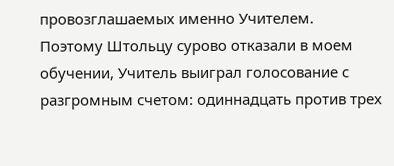провозглашаемых именно Учителем.
Поэтому Штольцу сурово отказали в моем обучении, Учитель выиграл голосование с разгромным счетом: одиннадцать против трех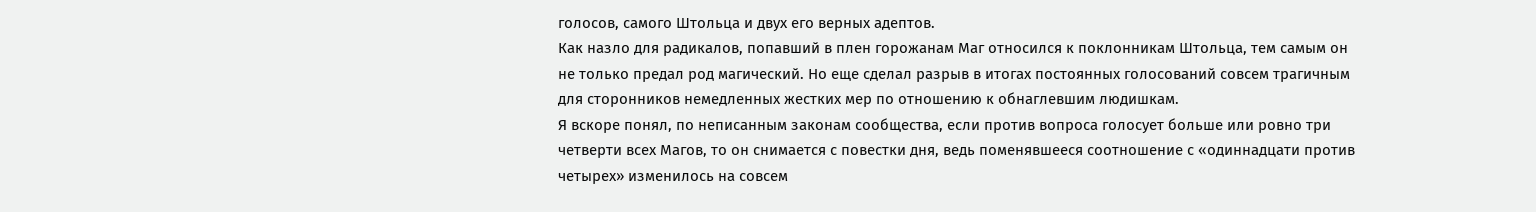голосов, самого Штольца и двух его верных адептов.
Как назло для радикалов, попавший в плен горожанам Маг относился к поклонникам Штольца, тем самым он не только предал род магический. Но еще сделал разрыв в итогах постоянных голосований совсем трагичным для сторонников немедленных жестких мер по отношению к обнаглевшим людишкам.
Я вскоре понял, по неписанным законам сообщества, если против вопроса голосует больше или ровно три четверти всех Магов, то он снимается с повестки дня, ведь поменявшееся соотношение с «одиннадцати против четырех» изменилось на совсем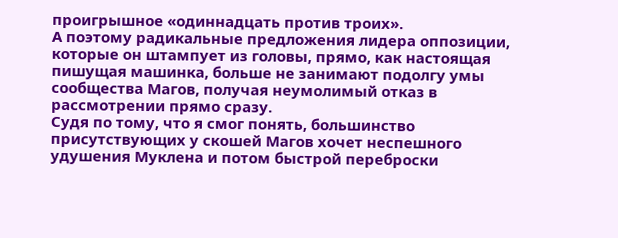проигрышное «одиннадцать против троих».
А поэтому радикальные предложения лидера оппозиции, которые он штампует из головы, прямо, как настоящая пишущая машинка, больше не занимают подолгу умы сообщества Магов, получая неумолимый отказ в рассмотрении прямо сразу.
Судя по тому, что я смог понять, большинство присутствующих у скошей Магов хочет неспешного удушения Муклена и потом быстрой переброски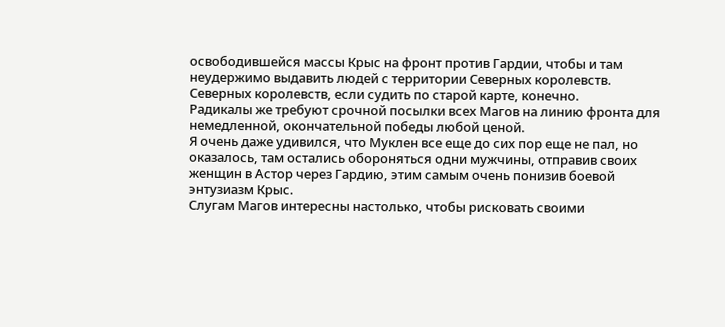освободившейся массы Крыс на фронт против Гардии, чтобы и там неудержимо выдавить людей с территории Северных королевств.
Северных королевств, если судить по старой карте, конечно.
Радикалы же требуют срочной посылки всех Магов на линию фронта для немедленной, окончательной победы любой ценой.
Я очень даже удивился, что Муклен все еще до сих пор еще не пал, но оказалось, там остались обороняться одни мужчины, отправив своих женщин в Астор через Гардию, этим самым очень понизив боевой энтузиазм Крыс.
Слугам Магов интересны настолько, чтобы рисковать своими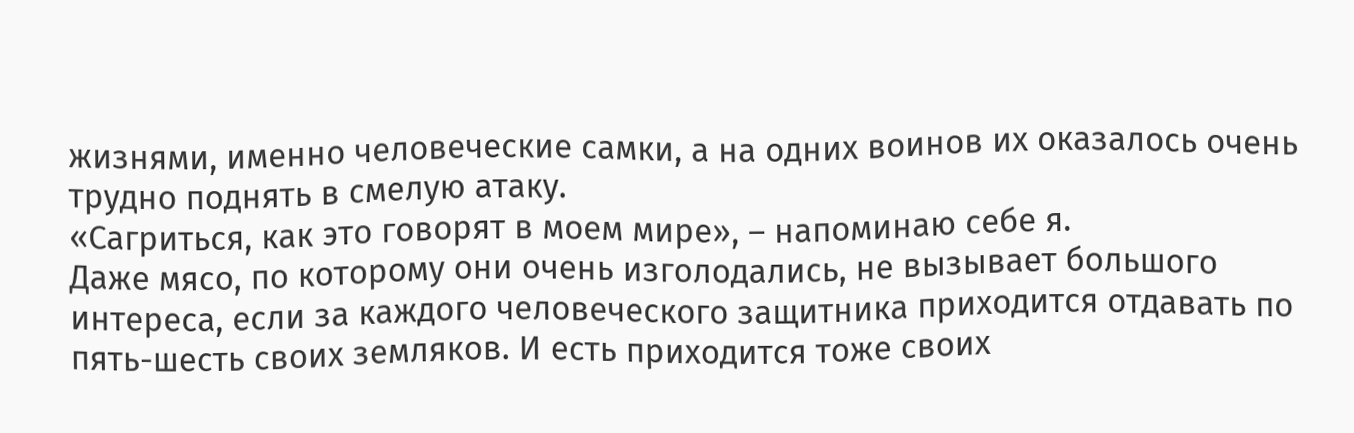жизнями, именно человеческие самки, а на одних воинов их оказалось очень трудно поднять в смелую атаку.
«Сагриться, как это говорят в моем мире», – напоминаю себе я.
Даже мясо, по которому они очень изголодались, не вызывает большого интереса, если за каждого человеческого защитника приходится отдавать по пять-шесть своих земляков. И есть приходится тоже своих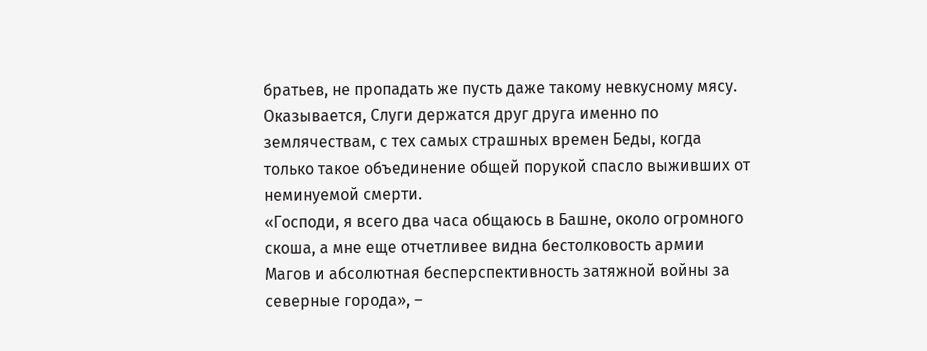братьев, не пропадать же пусть даже такому невкусному мясу.
Оказывается, Слуги держатся друг друга именно по землячествам, с тех самых страшных времен Беды, когда только такое объединение общей порукой спасло выживших от неминуемой смерти.
«Господи, я всего два часа общаюсь в Башне, около огромного скоша, а мне еще отчетливее видна бестолковость армии Магов и абсолютная бесперспективность затяжной войны за северные города», –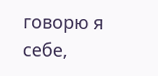говорю я себе,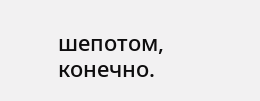шепотом, конечно.